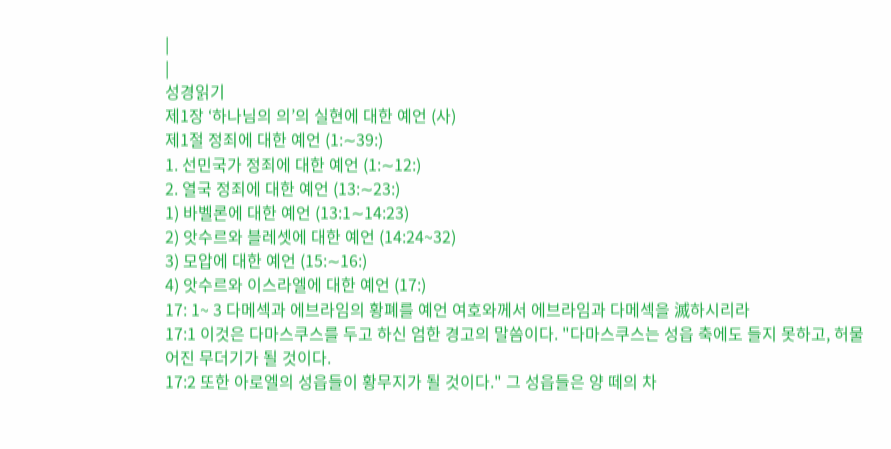|
|
성경읽기
제1장 ‘하나님의 의’의 실현에 대한 예언 (사)
제1절 정죄에 대한 예언 (1:∼39:)
1. 선민국가 정죄에 대한 예언 (1:∼12:)
2. 열국 정죄에 대한 예언 (13:∼23:)
1) 바벨론에 대한 예언 (13:1∼14:23)
2) 앗수르와 블레셋에 대한 예언 (14:24~32)
3) 모압에 대한 예언 (15:∼16:)
4) 앗수르와 이스라엘에 대한 예언 (17:)
17: 1~ 3 다메섹과 에브라임의 황폐를 예언 여호와께서 에브라임과 다메섹을 滅하시리라
17:1 이것은 다마스쿠스를 두고 하신 엄한 경고의 말씀이다. "다마스쿠스는 성읍 축에도 들지 못하고, 허물어진 무더기가 될 것이다.
17:2 또한 아로엘의 성읍들이 황무지가 될 것이다." 그 성읍들은 양 떼의 차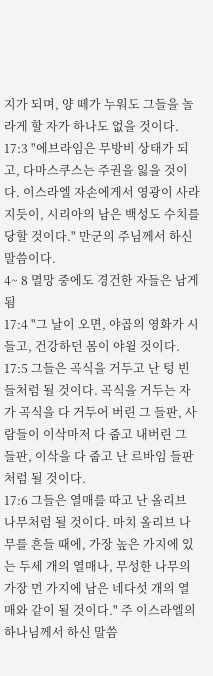지가 되며, 양 떼가 누워도 그들을 놀라게 할 자가 하나도 없을 것이다.
17:3 "에브라임은 무방비 상태가 되고, 다마스쿠스는 주권을 잃을 것이다. 이스라엘 자손에게서 영광이 사라지듯이, 시리아의 남은 백성도 수치를 당할 것이다." 만군의 주님께서 하신 말씀이다.
4~ 8 멸망 중에도 경건한 자들은 남게 됨
17:4 "그 날이 오면, 야곱의 영화가 시들고, 건강하던 몸이 야윌 것이다.
17:5 그들은 곡식을 거두고 난 텅 빈 들처럼 될 것이다. 곡식을 거두는 자가 곡식을 다 거두어 버린 그 들판, 사람들이 이삭마저 다 줍고 내버린 그 들판, 이삭을 다 줍고 난 르바임 들판처럼 될 것이다.
17:6 그들은 열매를 따고 난 올리브 나무처럼 될 것이다. 마치 올리브 나무를 흔들 때에, 가장 높은 가지에 있는 두세 개의 열매나, 무성한 나무의 가장 먼 가지에 남은 네다섯 개의 열매와 같이 될 것이다." 주 이스라엘의 하나님께서 하신 말씀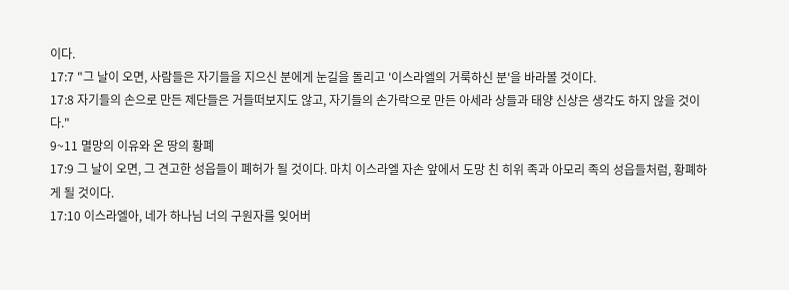이다.
17:7 "그 날이 오면, 사람들은 자기들을 지으신 분에게 눈길을 돌리고 '이스라엘의 거룩하신 분'을 바라볼 것이다.
17:8 자기들의 손으로 만든 제단들은 거들떠보지도 않고, 자기들의 손가락으로 만든 아세라 상들과 태양 신상은 생각도 하지 않을 것이다."
9~11 멸망의 이유와 온 땅의 황폐
17:9 그 날이 오면, 그 견고한 성읍들이 폐허가 될 것이다. 마치 이스라엘 자손 앞에서 도망 친 히위 족과 아모리 족의 성읍들처럼, 황폐하게 될 것이다.
17:10 이스라엘아, 네가 하나님 너의 구원자를 잊어버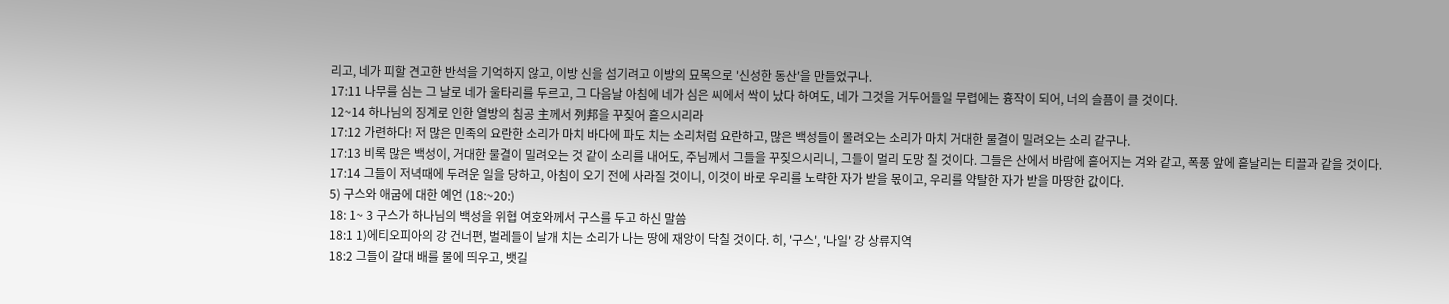리고, 네가 피할 견고한 반석을 기억하지 않고, 이방 신을 섬기려고 이방의 묘목으로 '신성한 동산'을 만들었구나.
17:11 나무를 심는 그 날로 네가 울타리를 두르고, 그 다음날 아침에 네가 심은 씨에서 싹이 났다 하여도, 네가 그것을 거두어들일 무렵에는 흉작이 되어, 너의 슬픔이 클 것이다.
12~14 하나님의 징계로 인한 열방의 침공 主께서 列邦을 꾸짖어 흩으시리라
17:12 가련하다! 저 많은 민족의 요란한 소리가 마치 바다에 파도 치는 소리처럼 요란하고, 많은 백성들이 몰려오는 소리가 마치 거대한 물결이 밀려오는 소리 같구나.
17:13 비록 많은 백성이, 거대한 물결이 밀려오는 것 같이 소리를 내어도, 주님께서 그들을 꾸짖으시리니, 그들이 멀리 도망 칠 것이다. 그들은 산에서 바람에 흩어지는 겨와 같고, 폭풍 앞에 흩날리는 티끌과 같을 것이다.
17:14 그들이 저녁때에 두려운 일을 당하고, 아침이 오기 전에 사라질 것이니, 이것이 바로 우리를 노략한 자가 받을 몫이고, 우리를 약탈한 자가 받을 마땅한 값이다.
5) 구스와 애굽에 대한 예언 (18:~20:)
18: 1~ 3 구스가 하나님의 백성을 위협 여호와께서 구스를 두고 하신 말씀
18:1 1)에티오피아의 강 건너편, 벌레들이 날개 치는 소리가 나는 땅에 재앙이 닥칠 것이다. 히, '구스', '나일' 강 상류지역
18:2 그들이 갈대 배를 물에 띄우고, 뱃길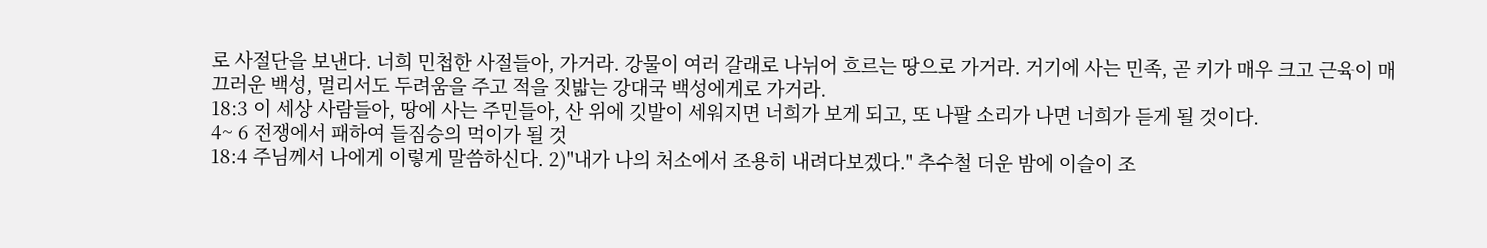로 사절단을 보낸다. 너희 민첩한 사절들아, 가거라. 강물이 여러 갈래로 나뉘어 흐르는 땅으로 가거라. 거기에 사는 민족, 곧 키가 매우 크고 근육이 매끄러운 백성, 멀리서도 두려움을 주고 적을 짓밟는 강대국 백성에게로 가거라.
18:3 이 세상 사람들아, 땅에 사는 주민들아, 산 위에 깃발이 세워지면 너희가 보게 되고, 또 나팔 소리가 나면 너희가 듣게 될 것이다.
4~ 6 전쟁에서 패하여 들짐승의 먹이가 될 것
18:4 주님께서 나에게 이렇게 말씀하신다. 2)"내가 나의 처소에서 조용히 내려다보겠다." 추수철 더운 밤에 이슬이 조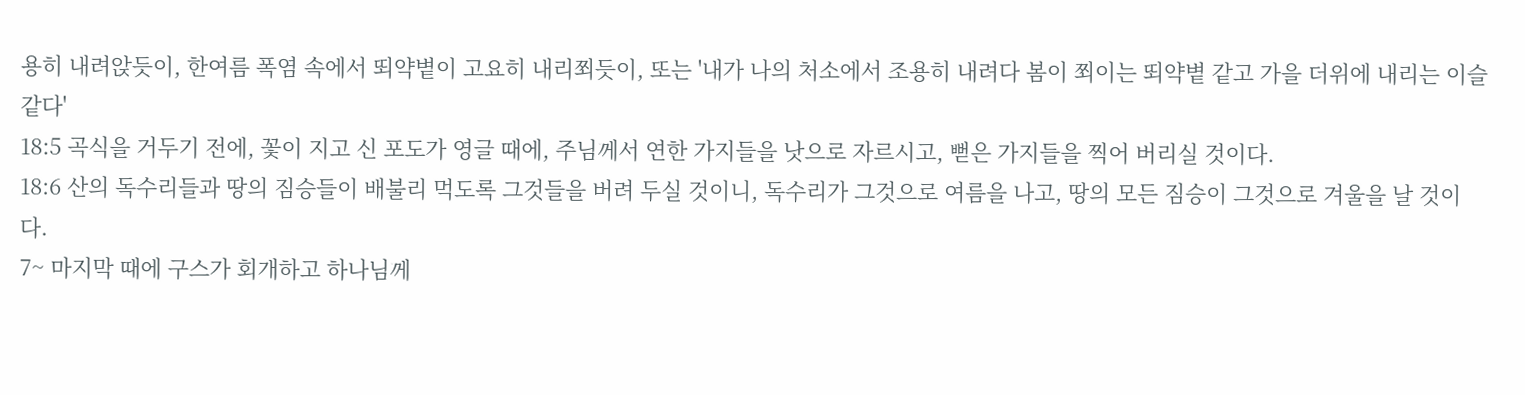용히 내려앉듯이, 한여름 폭염 속에서 뙤약볕이 고요히 내리쬐듯이, 또는 '내가 나의 처소에서 조용히 내려다 봄이 쬐이는 뙤약볕 같고 가을 더위에 내리는 이슬 같다'
18:5 곡식을 거두기 전에, 꽃이 지고 신 포도가 영글 때에, 주님께서 연한 가지들을 낫으로 자르시고, 뻗은 가지들을 찍어 버리실 것이다.
18:6 산의 독수리들과 땅의 짐승들이 배불리 먹도록 그것들을 버려 두실 것이니, 독수리가 그것으로 여름을 나고, 땅의 모든 짐승이 그것으로 겨울을 날 것이다.
7~ 마지막 때에 구스가 회개하고 하나님께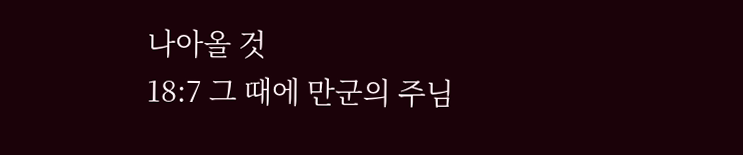나아올 것
18:7 그 때에 만군의 주님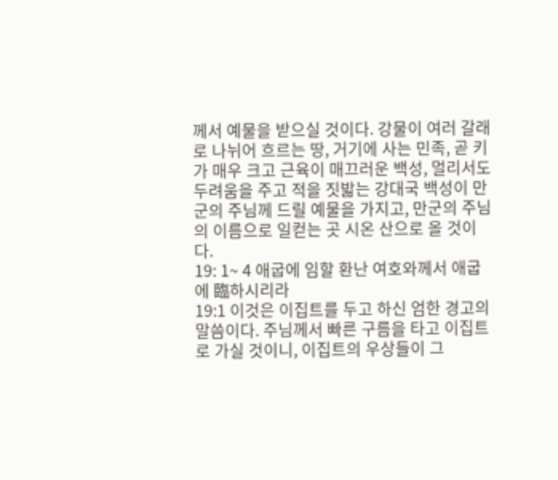께서 예물을 받으실 것이다. 강물이 여러 갈래로 나뉘어 흐르는 땅, 거기에 사는 민족, 곧 키가 매우 크고 근육이 매끄러운 백성, 멀리서도 두려움을 주고 적을 짓밟는 강대국 백성이 만군의 주님께 드릴 예물을 가지고, 만군의 주님의 이름으로 일컫는 곳 시온 산으로 올 것이다.
19: 1~ 4 애굽에 임할 환난 여호와께서 애굽에 臨하시리라
19:1 이것은 이집트를 두고 하신 엄한 경고의 말씀이다. 주님께서 빠른 구름을 타고 이집트로 가실 것이니, 이집트의 우상들이 그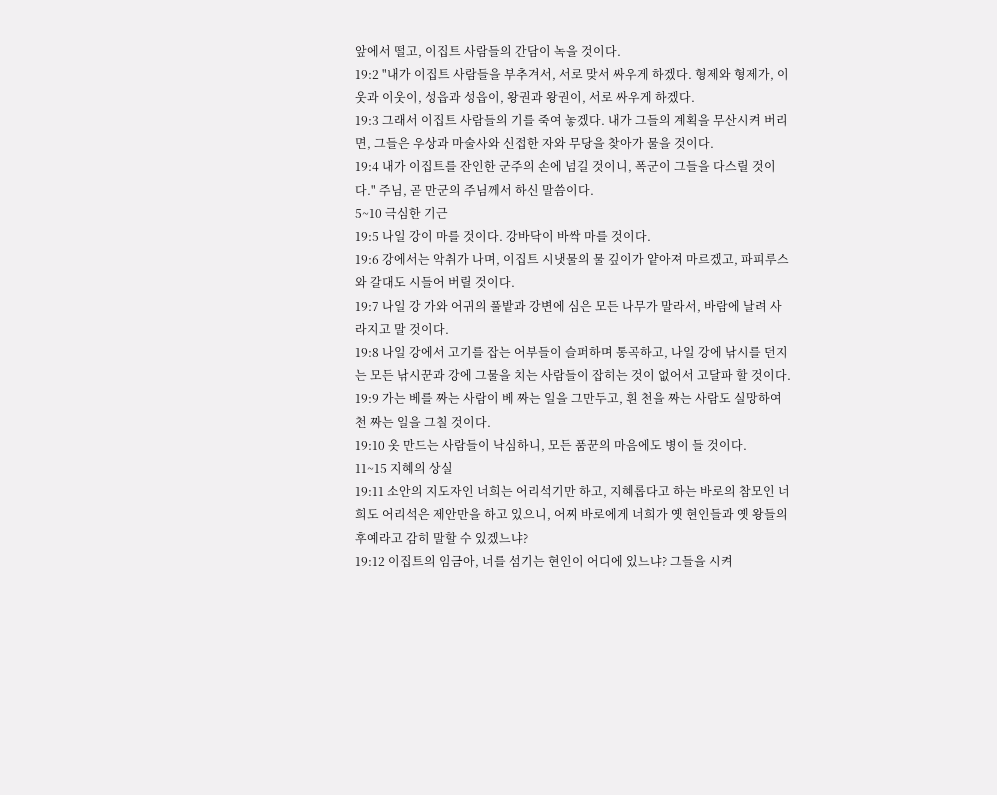앞에서 떨고, 이집트 사람들의 간담이 녹을 것이다.
19:2 "내가 이집트 사람들을 부추겨서, 서로 맞서 싸우게 하겠다. 형제와 형제가, 이웃과 이웃이, 성읍과 성읍이, 왕권과 왕권이, 서로 싸우게 하겠다.
19:3 그래서 이집트 사람들의 기를 죽여 놓겠다. 내가 그들의 계획을 무산시켜 버리면, 그들은 우상과 마술사와 신접한 자와 무당을 찾아가 물을 것이다.
19:4 내가 이집트를 잔인한 군주의 손에 넘길 것이니, 폭군이 그들을 다스릴 것이다." 주님, 곧 만군의 주님께서 하신 말씀이다.
5~10 극심한 기근
19:5 나일 강이 마를 것이다. 강바닥이 바싹 마를 것이다.
19:6 강에서는 악취가 나며, 이집트 시냇물의 물 깊이가 얕아져 마르겠고, 파피루스와 갈대도 시들어 버릴 것이다.
19:7 나일 강 가와 어귀의 풀밭과 강변에 심은 모든 나무가 말라서, 바람에 날려 사라지고 말 것이다.
19:8 나일 강에서 고기를 잡는 어부들이 슬퍼하며 통곡하고, 나일 강에 낚시를 던지는 모든 낚시꾼과 강에 그물을 치는 사람들이 잡히는 것이 없어서 고달파 할 것이다.
19:9 가는 베를 짜는 사람이 베 짜는 일을 그만두고, 흰 천을 짜는 사람도 실망하여 천 짜는 일을 그칠 것이다.
19:10 옷 만드는 사람들이 낙심하니, 모든 품꾼의 마음에도 병이 들 것이다.
11~15 지혜의 상실
19:11 소안의 지도자인 너희는 어리석기만 하고, 지혜롭다고 하는 바로의 참모인 너희도 어리석은 제안만을 하고 있으니, 어찌 바로에게 너희가 옛 현인들과 옛 왕들의 후예라고 감히 말할 수 있겠느냐?
19:12 이집트의 임금아, 너를 섬기는 현인이 어디에 있느냐? 그들을 시켜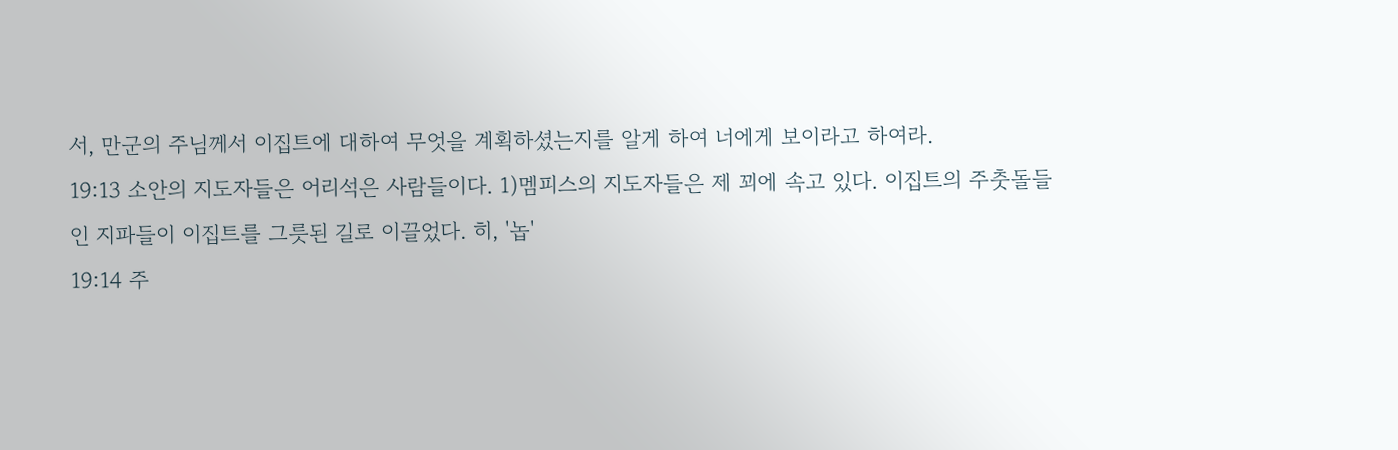서, 만군의 주님께서 이집트에 대하여 무엇을 계획하셨는지를 알게 하여 너에게 보이라고 하여라.
19:13 소안의 지도자들은 어리석은 사람들이다. 1)멤피스의 지도자들은 제 꾀에 속고 있다. 이집트의 주춧돌들인 지파들이 이집트를 그릇된 길로 이끌었다. 히, '놉'
19:14 주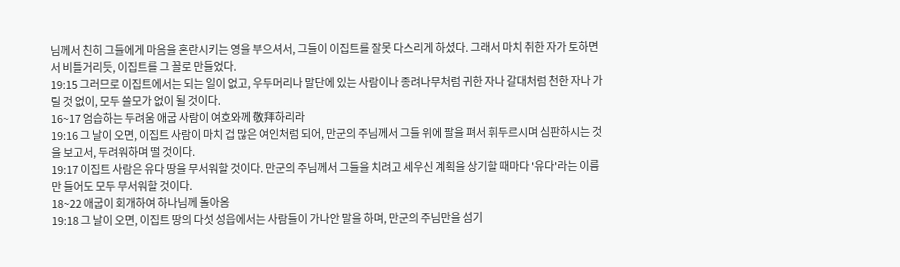님께서 친히 그들에게 마음을 혼란시키는 영을 부으셔서, 그들이 이집트를 잘못 다스리게 하셨다. 그래서 마치 취한 자가 토하면서 비틀거리듯, 이집트를 그 꼴로 만들었다.
19:15 그러므로 이집트에서는 되는 일이 없고, 우두머리나 말단에 있는 사람이나 종려나무처럼 귀한 자나 갈대처럼 천한 자나 가릴 것 없이, 모두 쓸모가 없이 될 것이다.
16~17 엄습하는 두려움 애굽 사람이 여호와께 敬拜하리라
19:16 그 날이 오면, 이집트 사람이 마치 겁 많은 여인처럼 되어, 만군의 주님께서 그들 위에 팔을 펴서 휘두르시며 심판하시는 것을 보고서, 두려워하며 떨 것이다.
19:17 이집트 사람은 유다 땅을 무서워할 것이다. 만군의 주님께서 그들을 치려고 세우신 계획을 상기할 때마다 '유다'라는 이름만 들어도 모두 무서워할 것이다.
18~22 애굽이 회개하여 하나님께 돌아옴
19:18 그 날이 오면, 이집트 땅의 다섯 성읍에서는 사람들이 가나안 말을 하며, 만군의 주님만을 섬기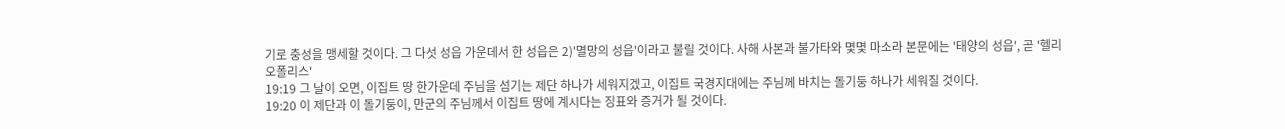기로 충성을 맹세할 것이다. 그 다섯 성읍 가운데서 한 성읍은 2)'멸망의 성읍'이라고 불릴 것이다. 사해 사본과 불가타와 몇몇 마소라 본문에는 '태양의 성읍', 곧 '헬리오폴리스'
19:19 그 날이 오면, 이집트 땅 한가운데 주님을 섬기는 제단 하나가 세워지겠고, 이집트 국경지대에는 주님께 바치는 돌기둥 하나가 세워질 것이다.
19:20 이 제단과 이 돌기둥이, 만군의 주님께서 이집트 땅에 계시다는 징표와 증거가 될 것이다.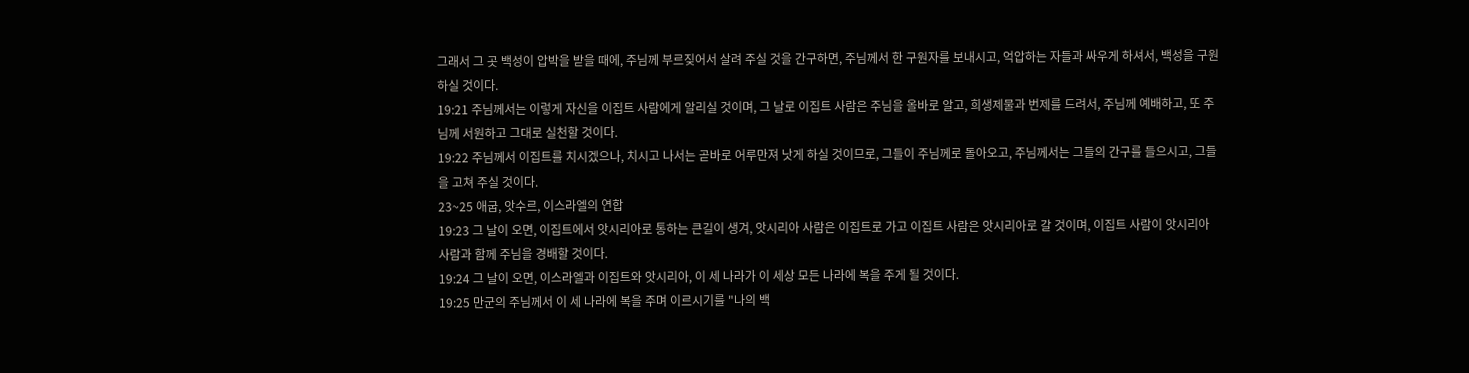그래서 그 곳 백성이 압박을 받을 때에, 주님께 부르짖어서 살려 주실 것을 간구하면, 주님께서 한 구원자를 보내시고, 억압하는 자들과 싸우게 하셔서, 백성을 구원하실 것이다.
19:21 주님께서는 이렇게 자신을 이집트 사람에게 알리실 것이며, 그 날로 이집트 사람은 주님을 올바로 알고, 희생제물과 번제를 드려서, 주님께 예배하고, 또 주님께 서원하고 그대로 실천할 것이다.
19:22 주님께서 이집트를 치시겠으나, 치시고 나서는 곧바로 어루만져 낫게 하실 것이므로, 그들이 주님께로 돌아오고, 주님께서는 그들의 간구를 들으시고, 그들을 고쳐 주실 것이다.
23~25 애굽, 앗수르, 이스라엘의 연합
19:23 그 날이 오면, 이집트에서 앗시리아로 통하는 큰길이 생겨, 앗시리아 사람은 이집트로 가고 이집트 사람은 앗시리아로 갈 것이며, 이집트 사람이 앗시리아 사람과 함께 주님을 경배할 것이다.
19:24 그 날이 오면, 이스라엘과 이집트와 앗시리아, 이 세 나라가 이 세상 모든 나라에 복을 주게 될 것이다.
19:25 만군의 주님께서 이 세 나라에 복을 주며 이르시기를 "나의 백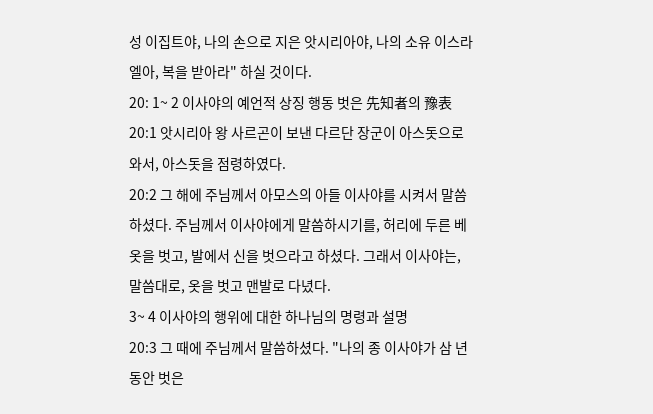성 이집트야, 나의 손으로 지은 앗시리아야, 나의 소유 이스라엘아, 복을 받아라" 하실 것이다.
20: 1~ 2 이사야의 예언적 상징 행동 벗은 先知者의 豫表
20:1 앗시리아 왕 사르곤이 보낸 다르단 장군이 아스돗으로 와서, 아스돗을 점령하였다.
20:2 그 해에 주님께서 아모스의 아들 이사야를 시켜서 말씀하셨다. 주님께서 이사야에게 말씀하시기를, 허리에 두른 베 옷을 벗고, 발에서 신을 벗으라고 하셨다. 그래서 이사야는, 말씀대로, 옷을 벗고 맨발로 다녔다.
3~ 4 이사야의 행위에 대한 하나님의 명령과 설명
20:3 그 때에 주님께서 말씀하셨다. "나의 종 이사야가 삼 년 동안 벗은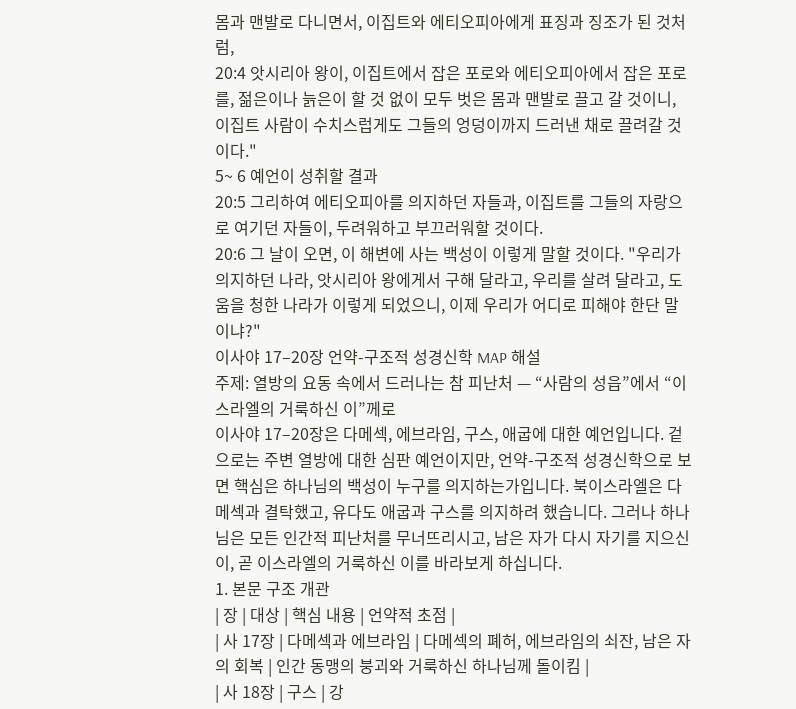몸과 맨발로 다니면서, 이집트와 에티오피아에게 표징과 징조가 된 것처럼,
20:4 앗시리아 왕이, 이집트에서 잡은 포로와 에티오피아에서 잡은 포로를, 젊은이나 늙은이 할 것 없이 모두 벗은 몸과 맨발로 끌고 갈 것이니, 이집트 사람이 수치스럽게도 그들의 엉덩이까지 드러낸 채로 끌려갈 것이다."
5~ 6 예언이 성취할 결과
20:5 그리하여 에티오피아를 의지하던 자들과, 이집트를 그들의 자랑으로 여기던 자들이, 두려워하고 부끄러워할 것이다.
20:6 그 날이 오면, 이 해변에 사는 백성이 이렇게 말할 것이다. "우리가 의지하던 나라, 앗시리아 왕에게서 구해 달라고, 우리를 살려 달라고, 도움을 청한 나라가 이렇게 되었으니, 이제 우리가 어디로 피해야 한단 말이냐?"
이사야 17–20장 언약-구조적 성경신학 MAP 해설
주제: 열방의 요동 속에서 드러나는 참 피난처 — “사람의 성읍”에서 “이스라엘의 거룩하신 이”께로
이사야 17–20장은 다메섹, 에브라임, 구스, 애굽에 대한 예언입니다. 겉으로는 주변 열방에 대한 심판 예언이지만, 언약-구조적 성경신학으로 보면 핵심은 하나님의 백성이 누구를 의지하는가입니다. 북이스라엘은 다메섹과 결탁했고, 유다도 애굽과 구스를 의지하려 했습니다. 그러나 하나님은 모든 인간적 피난처를 무너뜨리시고, 남은 자가 다시 자기를 지으신 이, 곧 이스라엘의 거룩하신 이를 바라보게 하십니다.
1. 본문 구조 개관
| 장 | 대상 | 핵심 내용 | 언약적 초점 |
| 사 17장 | 다메섹과 에브라임 | 다메섹의 폐허, 에브라임의 쇠잔, 남은 자의 회복 | 인간 동맹의 붕괴와 거룩하신 하나님께 돌이킴 |
| 사 18장 | 구스 | 강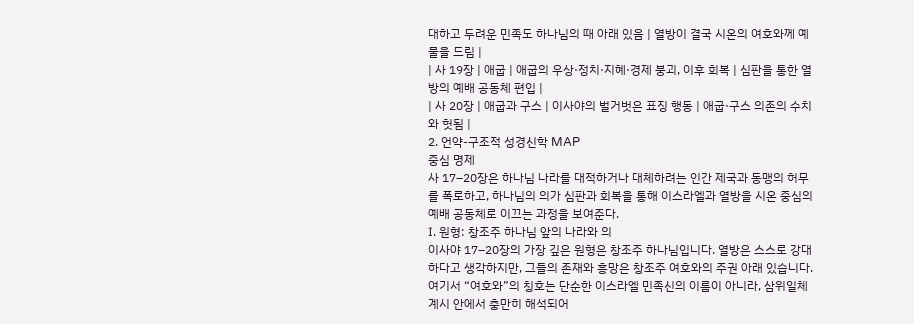대하고 두려운 민족도 하나님의 때 아래 있음 | 열방이 결국 시온의 여호와께 예물을 드림 |
| 사 19장 | 애굽 | 애굽의 우상·정치·지혜·경제 붕괴, 이후 회복 | 심판을 통한 열방의 예배 공동체 편입 |
| 사 20장 | 애굽과 구스 | 이사야의 벌거벗은 표징 행동 | 애굽·구스 의존의 수치와 헛됨 |
2. 언약-구조적 성경신학 MAP
중심 명제
사 17–20장은 하나님 나라를 대적하거나 대체하려는 인간 제국과 동맹의 허무를 폭로하고, 하나님의 의가 심판과 회복을 통해 이스라엘과 열방을 시온 중심의 예배 공동체로 이끄는 과정을 보여준다.
Ⅰ. 원형: 창조주 하나님 앞의 나라와 의
이사야 17–20장의 가장 깊은 원형은 창조주 하나님입니다. 열방은 스스로 강대하다고 생각하지만, 그들의 존재와 흥망은 창조주 여호와의 주권 아래 있습니다. 여기서 “여호와”의 칭호는 단순한 이스라엘 민족신의 이름이 아니라, 삼위일체 계시 안에서 충만히 해석되어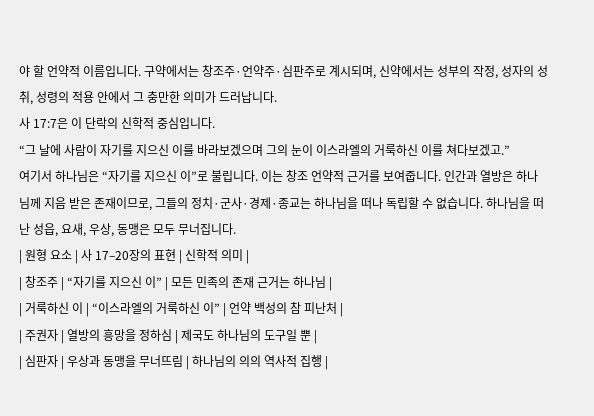야 할 언약적 이름입니다. 구약에서는 창조주·언약주·심판주로 계시되며, 신약에서는 성부의 작정, 성자의 성취, 성령의 적용 안에서 그 충만한 의미가 드러납니다.
사 17:7은 이 단락의 신학적 중심입니다.
“그 날에 사람이 자기를 지으신 이를 바라보겠으며 그의 눈이 이스라엘의 거룩하신 이를 쳐다보겠고.”
여기서 하나님은 “자기를 지으신 이”로 불립니다. 이는 창조 언약적 근거를 보여줍니다. 인간과 열방은 하나님께 지음 받은 존재이므로, 그들의 정치·군사·경제·종교는 하나님을 떠나 독립할 수 없습니다. 하나님을 떠난 성읍, 요새, 우상, 동맹은 모두 무너집니다.
| 원형 요소 | 사 17–20장의 표현 | 신학적 의미 |
| 창조주 | “자기를 지으신 이” | 모든 민족의 존재 근거는 하나님 |
| 거룩하신 이 | “이스라엘의 거룩하신 이” | 언약 백성의 참 피난처 |
| 주권자 | 열방의 흥망을 정하심 | 제국도 하나님의 도구일 뿐 |
| 심판자 | 우상과 동맹을 무너뜨림 | 하나님의 의의 역사적 집행 |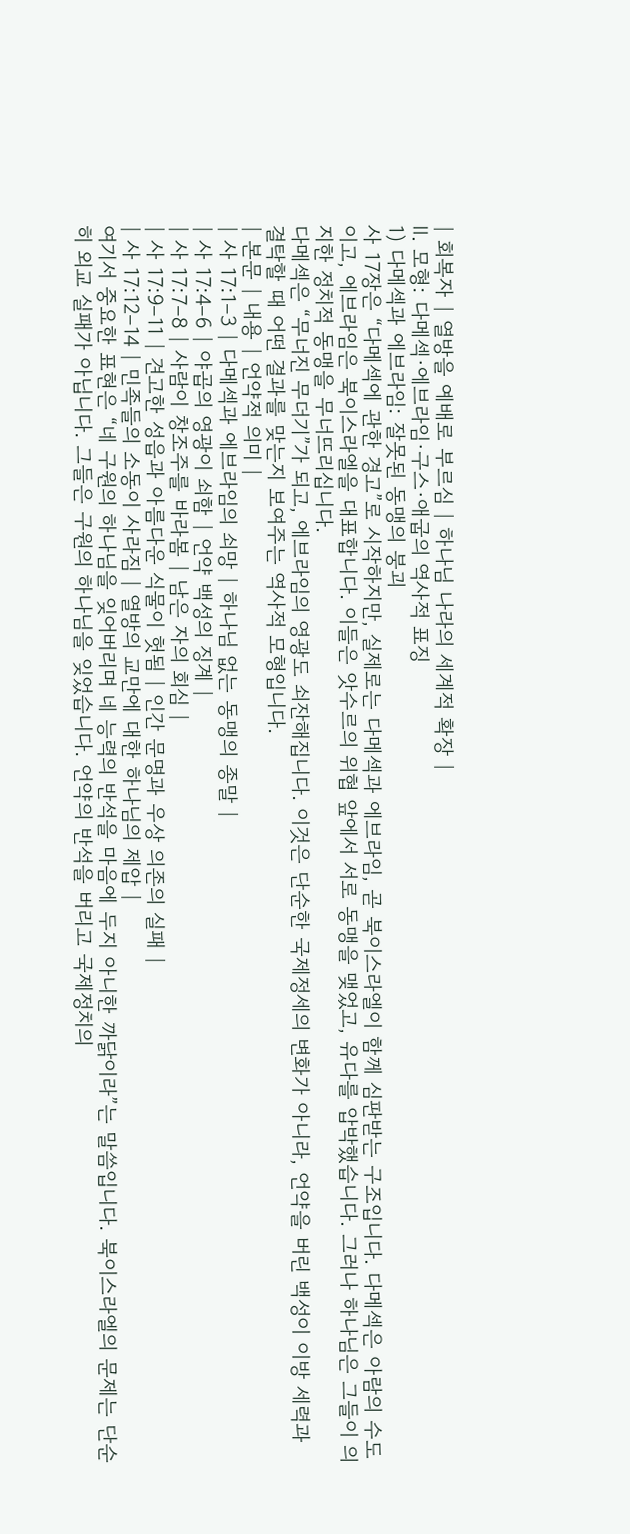| 회복자 | 열방을 예배로 부르심 | 하나님 나라의 세계적 확장 |
Ⅱ. 모형: 다메섹·에브라임·구스·애굽의 역사적 표징
1) 다메섹과 에브라임: 잘못된 동맹의 붕괴
사 17장은 “다메섹에 관한 경고”로 시작하지만, 실제로는 다메섹과 에브라임, 곧 북이스라엘이 함께 심판받는 구조입니다. 다메섹은 아람의 수도이고, 에브라임은 북이스라엘을 대표합니다. 이들은 앗수르의 위협 앞에서 서로 동맹을 맺었고, 유다를 압박했습니다. 그러나 하나님은 그들이 의지한 정치적 동맹을 무너뜨리십니다.
다메섹은 “무너진 무더기”가 되고, 에브라임의 영광도 쇠잔해집니다. 이것은 단순한 국제정세의 변화가 아니라, 언약을 버린 백성이 이방 세력과 결탁할 때 어떤 결과를 맞는지 보여주는 역사적 모형입니다.
| 본문 | 내용 | 언약적 의미 |
| 사 17:1–3 | 다메섹과 에브라임의 쇠망 | 하나님 없는 동맹의 종말 |
| 사 17:4–6 | 야곱의 영광이 쇠함 | 언약 백성의 징계 |
| 사 17:7–8 | 사람이 창조주를 바라봄 | 남은 자의 회심 |
| 사 17:9–11 | 견고한 성읍과 아름다운 식물이 헛됨 | 인간 문명과 우상 의존의 실패 |
| 사 17:12–14 | 민족들의 소동이 사라짐 | 열방의 교만에 대한 하나님의 제압 |
여기서 중요한 표현은 “네 구원의 하나님을 잊어버리며 네 능력의 반석을 마음에 두지 아니한 까닭이라”는 말씀입니다. 북이스라엘의 문제는 단순히 외교 실패가 아닙니다. 그들은 구원의 하나님을 잊었습니다. 언약의 반석을 버리고 국제정치의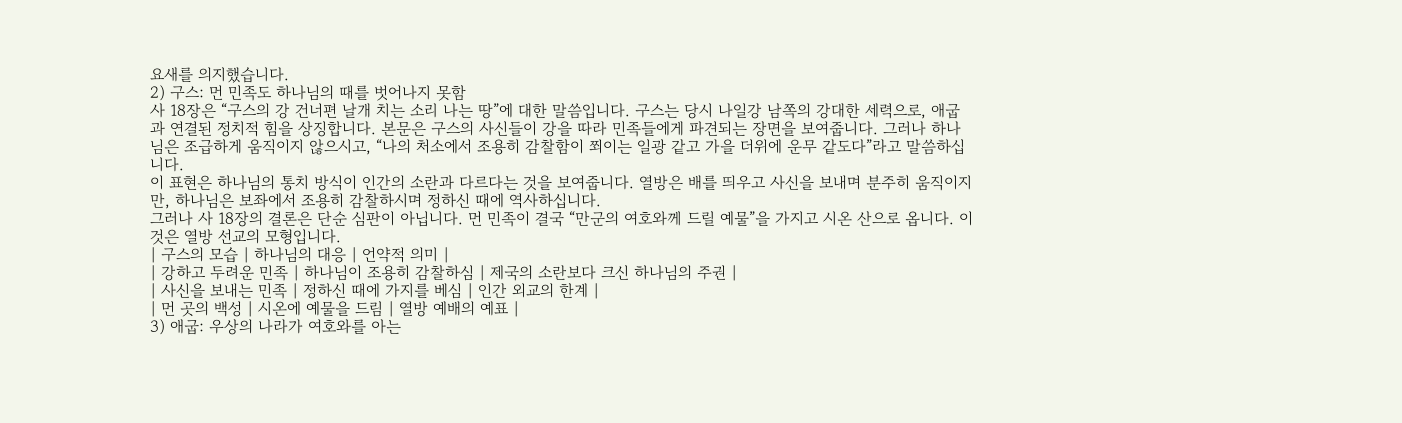요새를 의지했습니다.
2) 구스: 먼 민족도 하나님의 때를 벗어나지 못함
사 18장은 “구스의 강 건너편 날개 치는 소리 나는 땅”에 대한 말씀입니다. 구스는 당시 나일강 남쪽의 강대한 세력으로, 애굽과 연결된 정치적 힘을 상징합니다. 본문은 구스의 사신들이 강을 따라 민족들에게 파견되는 장면을 보여줍니다. 그러나 하나님은 조급하게 움직이지 않으시고, “나의 처소에서 조용히 감찰함이 쬐이는 일광 같고 가을 더위에 운무 같도다”라고 말씀하십니다.
이 표현은 하나님의 통치 방식이 인간의 소란과 다르다는 것을 보여줍니다. 열방은 배를 띄우고 사신을 보내며 분주히 움직이지만, 하나님은 보좌에서 조용히 감찰하시며 정하신 때에 역사하십니다.
그러나 사 18장의 결론은 단순 심판이 아닙니다. 먼 민족이 결국 “만군의 여호와께 드릴 예물”을 가지고 시온 산으로 옵니다. 이것은 열방 선교의 모형입니다.
| 구스의 모습 | 하나님의 대응 | 언약적 의미 |
| 강하고 두려운 민족 | 하나님이 조용히 감찰하심 | 제국의 소란보다 크신 하나님의 주권 |
| 사신을 보내는 민족 | 정하신 때에 가지를 베심 | 인간 외교의 한계 |
| 먼 곳의 백성 | 시온에 예물을 드림 | 열방 예배의 예표 |
3) 애굽: 우상의 나라가 여호와를 아는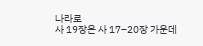나라로
사 19장은 사 17–20장 가운데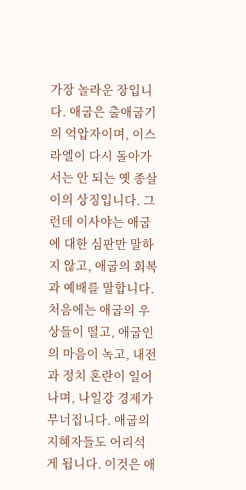가장 놀라운 장입니다. 애굽은 출애굽기의 억압자이며, 이스라엘이 다시 돌아가서는 안 되는 옛 종살이의 상징입니다. 그런데 이사야는 애굽에 대한 심판만 말하지 않고, 애굽의 회복과 예배를 말합니다.
처음에는 애굽의 우상들이 떨고, 애굽인의 마음이 녹고, 내전과 정치 혼란이 일어나며, 나일강 경제가 무너집니다. 애굽의 지혜자들도 어리석게 됩니다. 이것은 애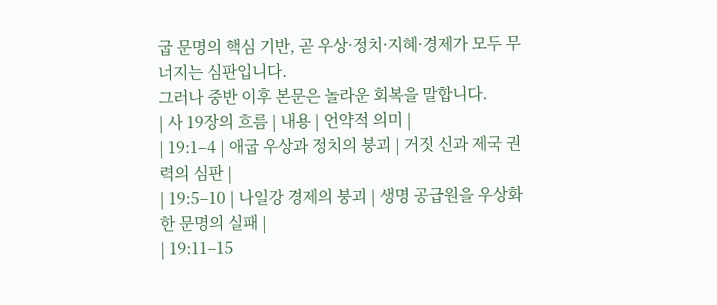굽 문명의 핵심 기반, 곧 우상·정치·지혜·경제가 모두 무너지는 심판입니다.
그러나 중반 이후 본문은 놀라운 회복을 말합니다.
| 사 19장의 흐름 | 내용 | 언약적 의미 |
| 19:1–4 | 애굽 우상과 정치의 붕괴 | 거짓 신과 제국 권력의 심판 |
| 19:5–10 | 나일강 경제의 붕괴 | 생명 공급원을 우상화한 문명의 실패 |
| 19:11–15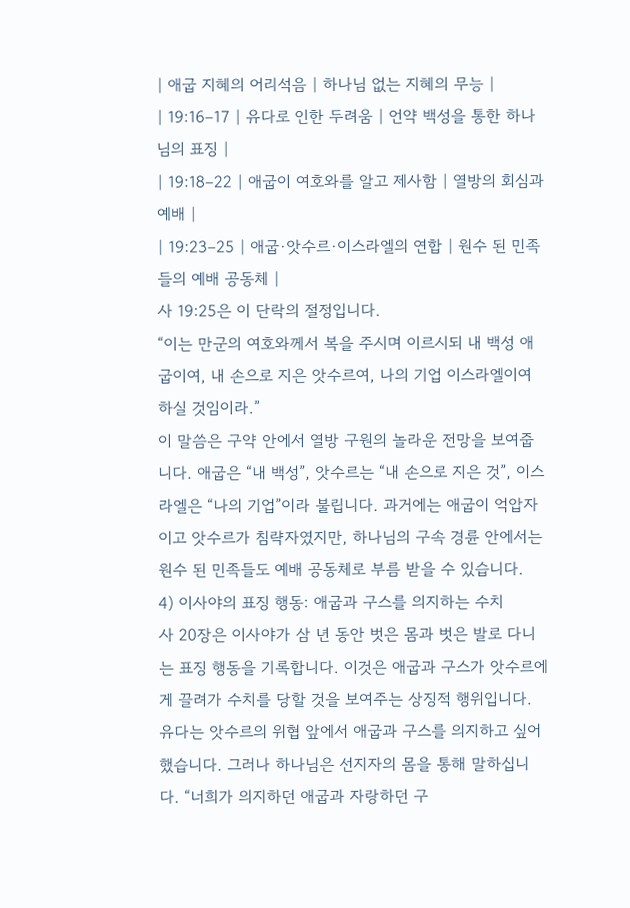| 애굽 지혜의 어리석음 | 하나님 없는 지혜의 무능 |
| 19:16–17 | 유다로 인한 두려움 | 언약 백성을 통한 하나님의 표징 |
| 19:18–22 | 애굽이 여호와를 알고 제사함 | 열방의 회심과 예배 |
| 19:23–25 | 애굽·앗수르·이스라엘의 연합 | 원수 된 민족들의 예배 공동체 |
사 19:25은 이 단락의 절정입니다.
“이는 만군의 여호와께서 복을 주시며 이르시되 내 백성 애굽이여, 내 손으로 지은 앗수르여, 나의 기업 이스라엘이여 하실 것임이라.”
이 말씀은 구약 안에서 열방 구원의 놀라운 전망을 보여줍니다. 애굽은 “내 백성”, 앗수르는 “내 손으로 지은 것”, 이스라엘은 “나의 기업”이라 불립니다. 과거에는 애굽이 억압자이고 앗수르가 침략자였지만, 하나님의 구속 경륜 안에서는 원수 된 민족들도 예배 공동체로 부름 받을 수 있습니다.
4) 이사야의 표징 행동: 애굽과 구스를 의지하는 수치
사 20장은 이사야가 삼 년 동안 벗은 몸과 벗은 발로 다니는 표징 행동을 기록합니다. 이것은 애굽과 구스가 앗수르에게 끌려가 수치를 당할 것을 보여주는 상징적 행위입니다.
유다는 앗수르의 위협 앞에서 애굽과 구스를 의지하고 싶어 했습니다. 그러나 하나님은 선지자의 몸을 통해 말하십니다. “너희가 의지하던 애굽과 자랑하던 구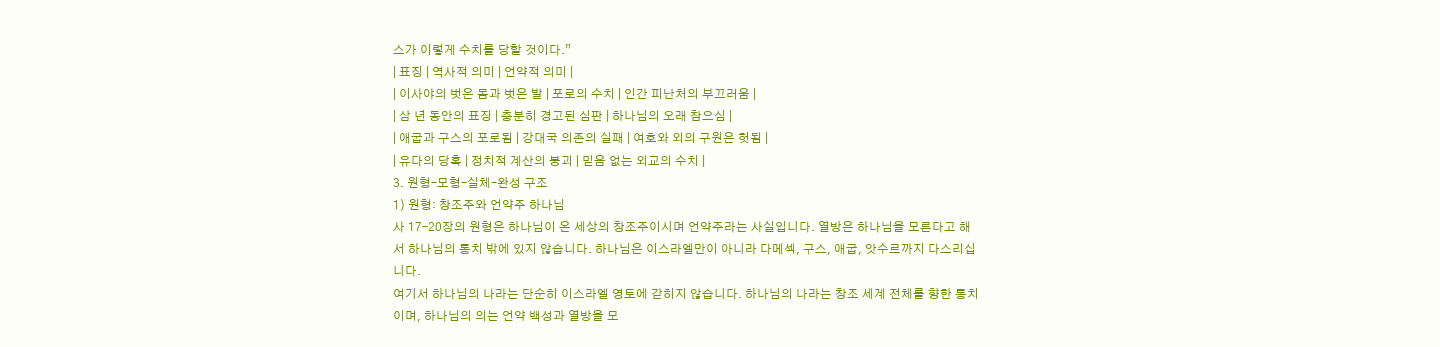스가 이렇게 수치를 당할 것이다.”
| 표징 | 역사적 의미 | 언약적 의미 |
| 이사야의 벗은 몸과 벗은 발 | 포로의 수치 | 인간 피난처의 부끄러움 |
| 삼 년 동안의 표징 | 충분히 경고된 심판 | 하나님의 오래 참으심 |
| 애굽과 구스의 포로됨 | 강대국 의존의 실패 | 여호와 외의 구원은 헛됨 |
| 유다의 당혹 | 정치적 계산의 붕괴 | 믿음 없는 외교의 수치 |
3. 원형–모형–실체–완성 구조
1) 원형: 창조주와 언약주 하나님
사 17–20장의 원형은 하나님이 온 세상의 창조주이시며 언약주라는 사실입니다. 열방은 하나님을 모른다고 해서 하나님의 통치 밖에 있지 않습니다. 하나님은 이스라엘만이 아니라 다메섹, 구스, 애굽, 앗수르까지 다스리십니다.
여기서 하나님의 나라는 단순히 이스라엘 영토에 갇히지 않습니다. 하나님의 나라는 창조 세계 전체를 향한 통치이며, 하나님의 의는 언약 백성과 열방을 모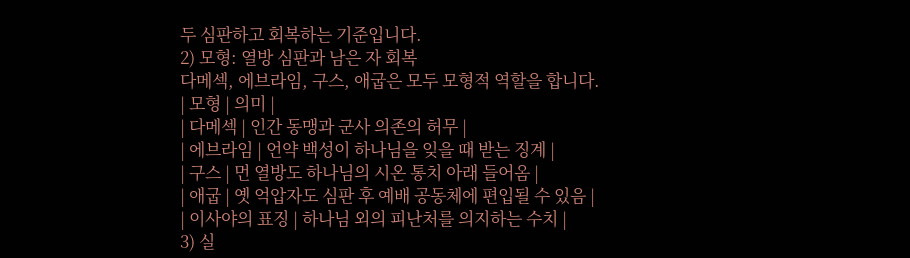두 심판하고 회복하는 기준입니다.
2) 모형: 열방 심판과 남은 자 회복
다메섹, 에브라임, 구스, 애굽은 모두 모형적 역할을 합니다.
| 모형 | 의미 |
| 다메섹 | 인간 동맹과 군사 의존의 허무 |
| 에브라임 | 언약 백성이 하나님을 잊을 때 받는 징계 |
| 구스 | 먼 열방도 하나님의 시온 통치 아래 들어옴 |
| 애굽 | 옛 억압자도 심판 후 예배 공동체에 편입될 수 있음 |
| 이사야의 표징 | 하나님 외의 피난처를 의지하는 수치 |
3) 실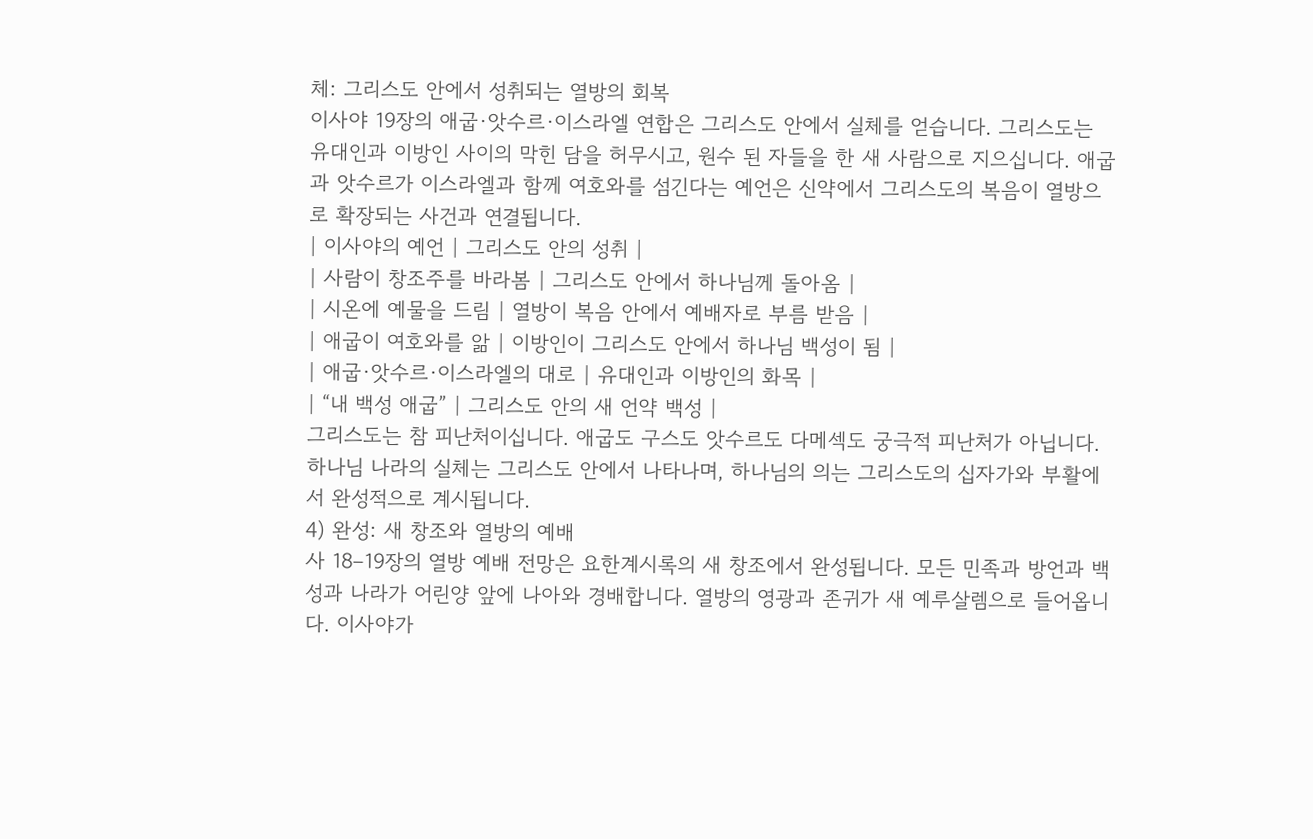체: 그리스도 안에서 성취되는 열방의 회복
이사야 19장의 애굽·앗수르·이스라엘 연합은 그리스도 안에서 실체를 얻습니다. 그리스도는 유대인과 이방인 사이의 막힌 담을 허무시고, 원수 된 자들을 한 새 사람으로 지으십니다. 애굽과 앗수르가 이스라엘과 함께 여호와를 섬긴다는 예언은 신약에서 그리스도의 복음이 열방으로 확장되는 사건과 연결됩니다.
| 이사야의 예언 | 그리스도 안의 성취 |
| 사람이 창조주를 바라봄 | 그리스도 안에서 하나님께 돌아옴 |
| 시온에 예물을 드림 | 열방이 복음 안에서 예배자로 부름 받음 |
| 애굽이 여호와를 앎 | 이방인이 그리스도 안에서 하나님 백성이 됨 |
| 애굽·앗수르·이스라엘의 대로 | 유대인과 이방인의 화목 |
| “내 백성 애굽” | 그리스도 안의 새 언약 백성 |
그리스도는 참 피난처이십니다. 애굽도 구스도 앗수르도 다메섹도 궁극적 피난처가 아닙니다. 하나님 나라의 실체는 그리스도 안에서 나타나며, 하나님의 의는 그리스도의 십자가와 부활에서 완성적으로 계시됩니다.
4) 완성: 새 창조와 열방의 예배
사 18–19장의 열방 예배 전망은 요한계시록의 새 창조에서 완성됩니다. 모든 민족과 방언과 백성과 나라가 어린양 앞에 나아와 경배합니다. 열방의 영광과 존귀가 새 예루살렘으로 들어옵니다. 이사야가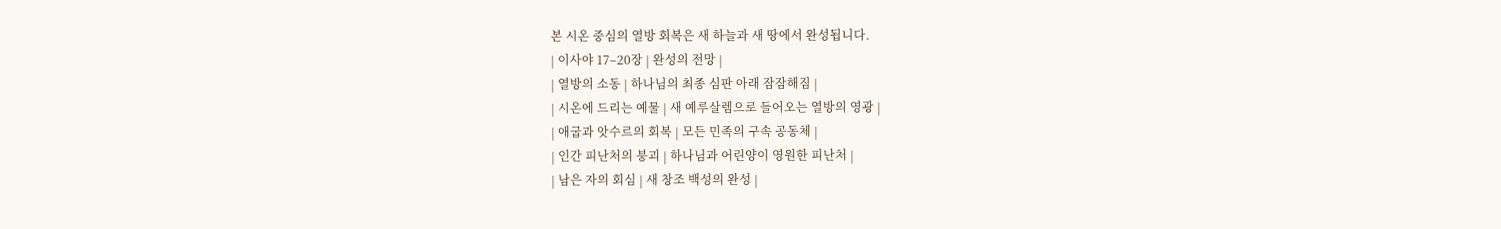본 시온 중심의 열방 회복은 새 하늘과 새 땅에서 완성됩니다.
| 이사야 17–20장 | 완성의 전망 |
| 열방의 소동 | 하나님의 최종 심판 아래 잠잠해짐 |
| 시온에 드리는 예물 | 새 예루살렘으로 들어오는 열방의 영광 |
| 애굽과 앗수르의 회복 | 모든 민족의 구속 공동체 |
| 인간 피난처의 붕괴 | 하나님과 어린양이 영원한 피난처 |
| 남은 자의 회심 | 새 창조 백성의 완성 |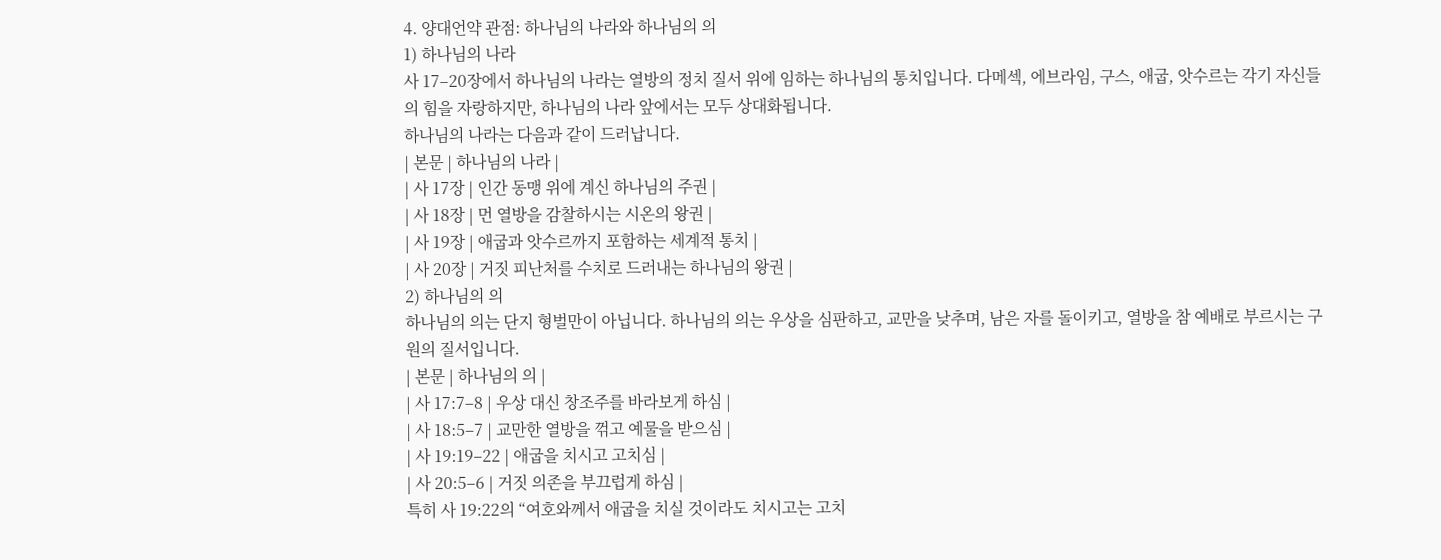4. 양대언약 관점: 하나님의 나라와 하나님의 의
1) 하나님의 나라
사 17–20장에서 하나님의 나라는 열방의 정치 질서 위에 임하는 하나님의 통치입니다. 다메섹, 에브라임, 구스, 애굽, 앗수르는 각기 자신들의 힘을 자랑하지만, 하나님의 나라 앞에서는 모두 상대화됩니다.
하나님의 나라는 다음과 같이 드러납니다.
| 본문 | 하나님의 나라 |
| 사 17장 | 인간 동맹 위에 계신 하나님의 주권 |
| 사 18장 | 먼 열방을 감찰하시는 시온의 왕권 |
| 사 19장 | 애굽과 앗수르까지 포함하는 세계적 통치 |
| 사 20장 | 거짓 피난처를 수치로 드러내는 하나님의 왕권 |
2) 하나님의 의
하나님의 의는 단지 형벌만이 아닙니다. 하나님의 의는 우상을 심판하고, 교만을 낮추며, 남은 자를 돌이키고, 열방을 참 예배로 부르시는 구원의 질서입니다.
| 본문 | 하나님의 의 |
| 사 17:7–8 | 우상 대신 창조주를 바라보게 하심 |
| 사 18:5–7 | 교만한 열방을 꺾고 예물을 받으심 |
| 사 19:19–22 | 애굽을 치시고 고치심 |
| 사 20:5–6 | 거짓 의존을 부끄럽게 하심 |
특히 사 19:22의 “여호와께서 애굽을 치실 것이라도 치시고는 고치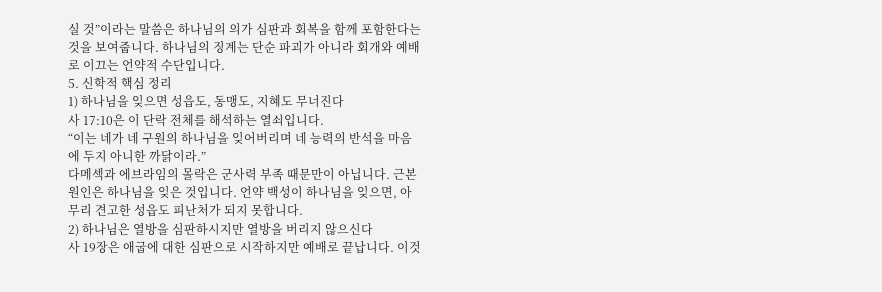실 것”이라는 말씀은 하나님의 의가 심판과 회복을 함께 포함한다는 것을 보여줍니다. 하나님의 징계는 단순 파괴가 아니라 회개와 예배로 이끄는 언약적 수단입니다.
5. 신학적 핵심 정리
1) 하나님을 잊으면 성읍도, 동맹도, 지혜도 무너진다
사 17:10은 이 단락 전체를 해석하는 열쇠입니다.
“이는 네가 네 구원의 하나님을 잊어버리며 네 능력의 반석을 마음에 두지 아니한 까닭이라.”
다메섹과 에브라임의 몰락은 군사력 부족 때문만이 아닙니다. 근본 원인은 하나님을 잊은 것입니다. 언약 백성이 하나님을 잊으면, 아무리 견고한 성읍도 피난처가 되지 못합니다.
2) 하나님은 열방을 심판하시지만 열방을 버리지 않으신다
사 19장은 애굽에 대한 심판으로 시작하지만 예배로 끝납니다. 이것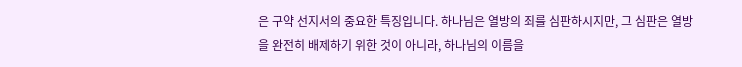은 구약 선지서의 중요한 특징입니다. 하나님은 열방의 죄를 심판하시지만, 그 심판은 열방을 완전히 배제하기 위한 것이 아니라, 하나님의 이름을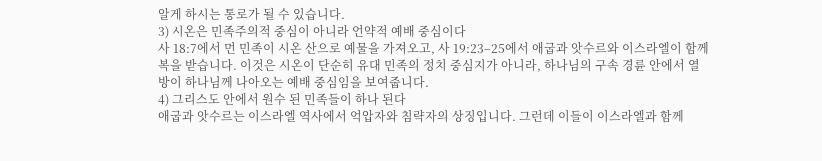알게 하시는 통로가 될 수 있습니다.
3) 시온은 민족주의적 중심이 아니라 언약적 예배 중심이다
사 18:7에서 먼 민족이 시온 산으로 예물을 가져오고, 사 19:23–25에서 애굽과 앗수르와 이스라엘이 함께 복을 받습니다. 이것은 시온이 단순히 유대 민족의 정치 중심지가 아니라, 하나님의 구속 경륜 안에서 열방이 하나님께 나아오는 예배 중심임을 보여줍니다.
4) 그리스도 안에서 원수 된 민족들이 하나 된다
애굽과 앗수르는 이스라엘 역사에서 억압자와 침략자의 상징입니다. 그런데 이들이 이스라엘과 함께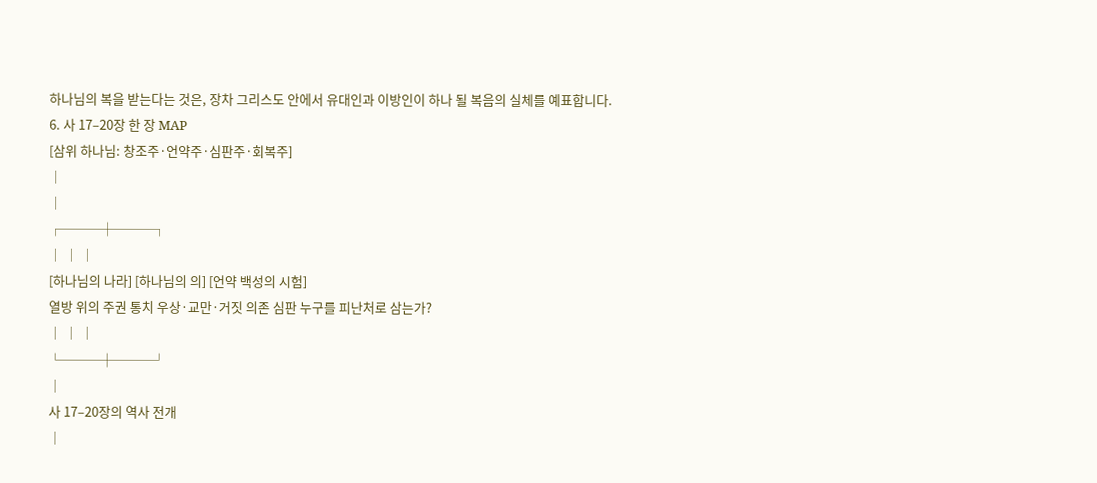하나님의 복을 받는다는 것은, 장차 그리스도 안에서 유대인과 이방인이 하나 될 복음의 실체를 예표합니다.
6. 사 17–20장 한 장 MAP
[삼위 하나님: 창조주·언약주·심판주·회복주]
│
│
┌───┼───┐
│ │ │
[하나님의 나라] [하나님의 의] [언약 백성의 시험]
열방 위의 주권 통치 우상·교만·거짓 의존 심판 누구를 피난처로 삼는가?
│ │ │
└───┼───┘
│
사 17–20장의 역사 전개
│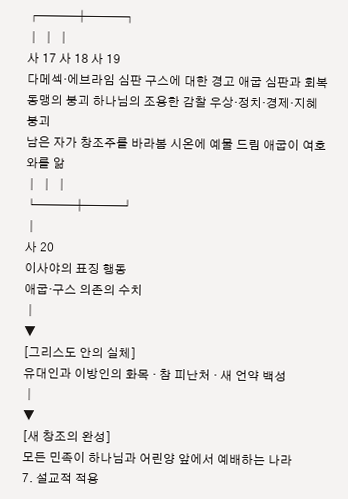┌───┼───┐
│ │ │
사 17 사 18 사 19
다메섹·에브라임 심판 구스에 대한 경고 애굽 심판과 회복
동맹의 붕괴 하나님의 조용한 감찰 우상·정치·경제·지혜 붕괴
남은 자가 창조주를 바라봄 시온에 예물 드림 애굽이 여호와를 앎
│ │ │
└───┼───┘
│
사 20
이사야의 표징 행동
애굽·구스 의존의 수치
│
▼
[그리스도 안의 실체]
유대인과 이방인의 화목 · 참 피난처 · 새 언약 백성
│
▼
[새 창조의 완성]
모든 민족이 하나님과 어린양 앞에서 예배하는 나라
7. 설교적 적용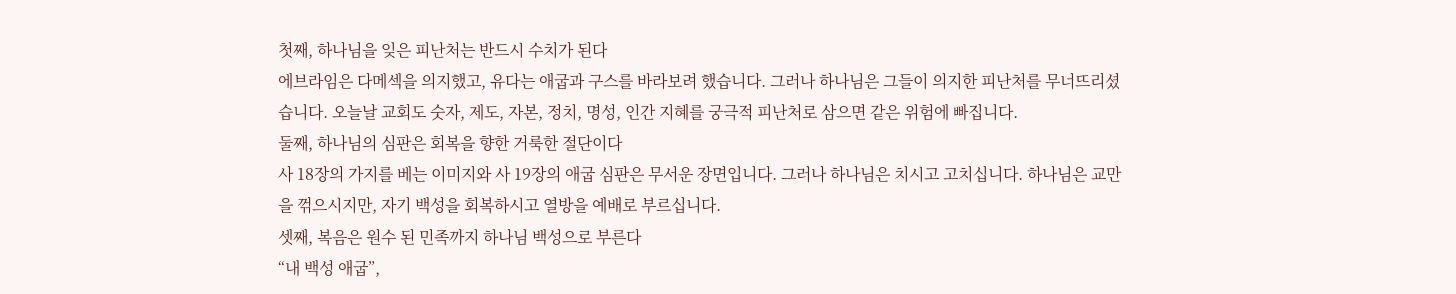첫째, 하나님을 잊은 피난처는 반드시 수치가 된다
에브라임은 다메섹을 의지했고, 유다는 애굽과 구스를 바라보려 했습니다. 그러나 하나님은 그들이 의지한 피난처를 무너뜨리셨습니다. 오늘날 교회도 숫자, 제도, 자본, 정치, 명성, 인간 지혜를 궁극적 피난처로 삼으면 같은 위험에 빠집니다.
둘째, 하나님의 심판은 회복을 향한 거룩한 절단이다
사 18장의 가지를 베는 이미지와 사 19장의 애굽 심판은 무서운 장면입니다. 그러나 하나님은 치시고 고치십니다. 하나님은 교만을 꺾으시지만, 자기 백성을 회복하시고 열방을 예배로 부르십니다.
셋째, 복음은 원수 된 민족까지 하나님 백성으로 부른다
“내 백성 애굽”,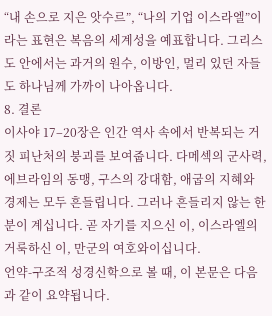“내 손으로 지은 앗수르”, “나의 기업 이스라엘”이라는 표현은 복음의 세계성을 예표합니다. 그리스도 안에서는 과거의 원수, 이방인, 멀리 있던 자들도 하나님께 가까이 나아옵니다.
8. 결론
이사야 17–20장은 인간 역사 속에서 반복되는 거짓 피난처의 붕괴를 보여줍니다. 다메섹의 군사력, 에브라임의 동맹, 구스의 강대함, 애굽의 지혜와 경제는 모두 흔들립니다. 그러나 흔들리지 않는 한 분이 계십니다. 곧 자기를 지으신 이, 이스라엘의 거룩하신 이, 만군의 여호와이십니다.
언약-구조적 성경신학으로 볼 때, 이 본문은 다음과 같이 요약됩니다.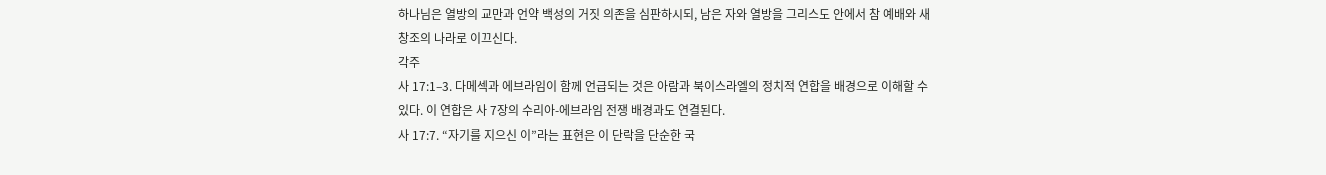하나님은 열방의 교만과 언약 백성의 거짓 의존을 심판하시되, 남은 자와 열방을 그리스도 안에서 참 예배와 새 창조의 나라로 이끄신다.
각주
사 17:1–3. 다메섹과 에브라임이 함께 언급되는 것은 아람과 북이스라엘의 정치적 연합을 배경으로 이해할 수 있다. 이 연합은 사 7장의 수리아-에브라임 전쟁 배경과도 연결된다.
사 17:7. “자기를 지으신 이”라는 표현은 이 단락을 단순한 국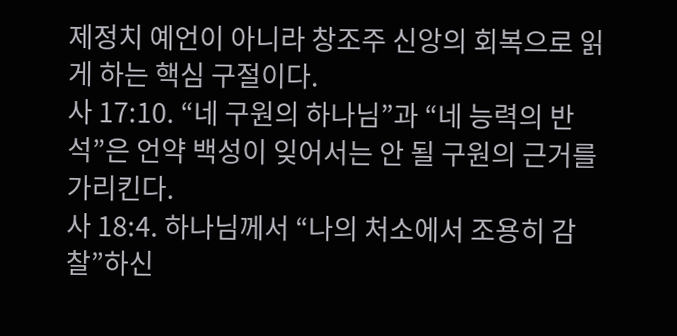제정치 예언이 아니라 창조주 신앙의 회복으로 읽게 하는 핵심 구절이다.
사 17:10. “네 구원의 하나님”과 “네 능력의 반석”은 언약 백성이 잊어서는 안 될 구원의 근거를 가리킨다.
사 18:4. 하나님께서 “나의 처소에서 조용히 감찰”하신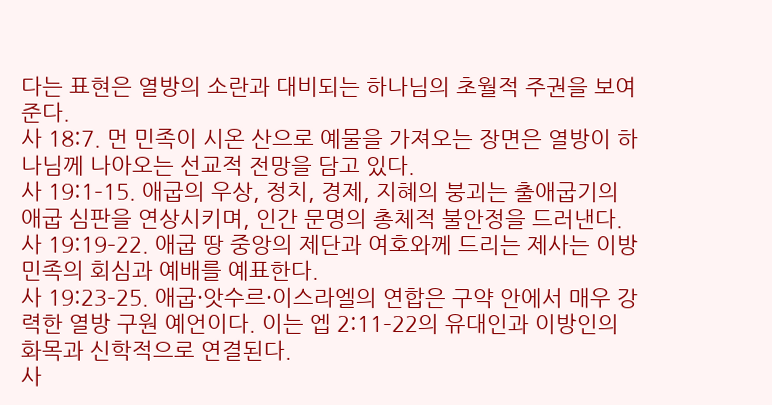다는 표현은 열방의 소란과 대비되는 하나님의 초월적 주권을 보여준다.
사 18:7. 먼 민족이 시온 산으로 예물을 가져오는 장면은 열방이 하나님께 나아오는 선교적 전망을 담고 있다.
사 19:1–15. 애굽의 우상, 정치, 경제, 지혜의 붕괴는 출애굽기의 애굽 심판을 연상시키며, 인간 문명의 총체적 불안정을 드러낸다.
사 19:19–22. 애굽 땅 중앙의 제단과 여호와께 드리는 제사는 이방 민족의 회심과 예배를 예표한다.
사 19:23–25. 애굽·앗수르·이스라엘의 연합은 구약 안에서 매우 강력한 열방 구원 예언이다. 이는 엡 2:11–22의 유대인과 이방인의 화목과 신학적으로 연결된다.
사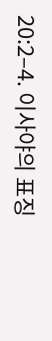20:2–4. 이사야의 표징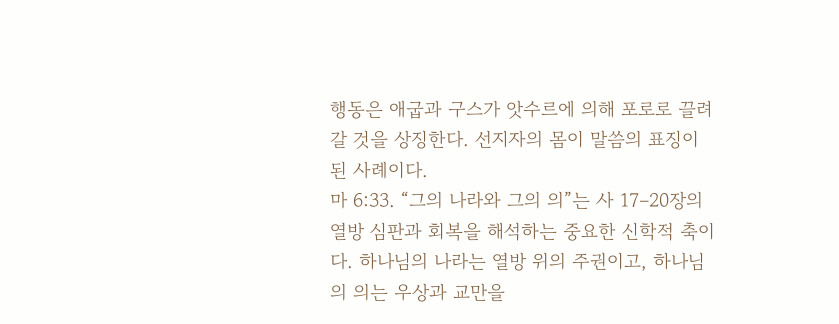행동은 애굽과 구스가 앗수르에 의해 포로로 끌려갈 것을 상징한다. 선지자의 몸이 말씀의 표징이 된 사례이다.
마 6:33. “그의 나라와 그의 의”는 사 17–20장의 열방 심판과 회복을 해석하는 중요한 신학적 축이다. 하나님의 나라는 열방 위의 주권이고, 하나님의 의는 우상과 교만을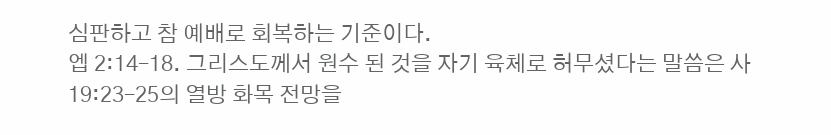심판하고 참 예배로 회복하는 기준이다.
엡 2:14–18. 그리스도께서 원수 된 것을 자기 육체로 허무셨다는 말씀은 사 19:23–25의 열방 화목 전망을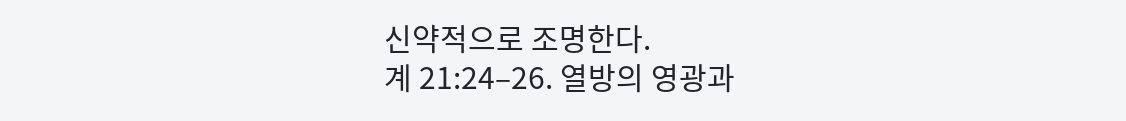신약적으로 조명한다.
계 21:24–26. 열방의 영광과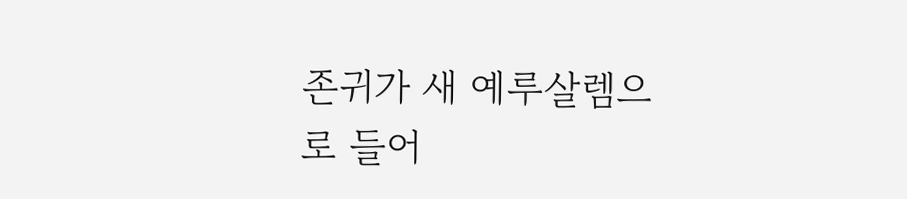존귀가 새 예루살렘으로 들어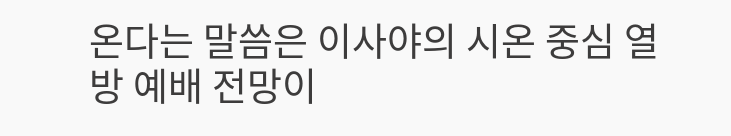온다는 말씀은 이사야의 시온 중심 열방 예배 전망이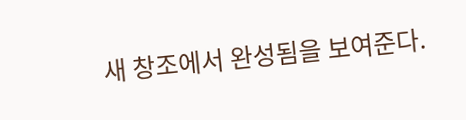새 창조에서 완성됨을 보여준다.